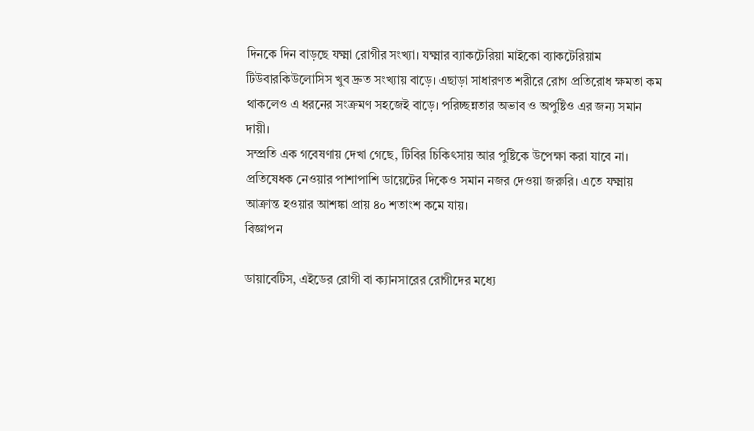দিনকে দিন বাড়ছে যক্ষ্মা রোগীর সংখ্যা। যক্ষ্মার ব্যাকটেরিয়া মাইকো ব্যাকটেরিয়াম টিউবারকিউলোসিস খুব দ্রুত সংখ্যায় বাড়ে। এছাড়া সাধারণত শরীরে রোগ প্রতিরোধ ক্ষমতা কম থাকলেও এ ধরনের সংক্রমণ সহজেই বাড়ে। পরিচ্ছন্নতার অভাব ও অপুষ্টিও এর জন্য সমান দায়ী।
সম্প্রতি এক গবেষণায় দেখা গেছে, টিবির চিকিৎসায় আর পুষ্টিকে উপেক্ষা করা যাবে না। প্রতিষেধক নেওয়ার পাশাপাশি ডায়েটের দিকেও সমান নজর দেওয়া জরুরি। এতে যক্ষ্মায় আক্রান্ত হওয়ার আশঙ্কা প্রায় ৪০ শতাংশ কমে যায়।
বিজ্ঞাপন

ডায়াবেটিস, এইডের রোগী বা ক্যানসারের রোগীদের মধ্যে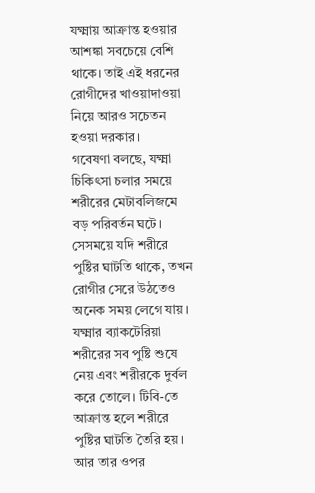যক্ষ্মায় আক্রান্ত হওয়ার আশঙ্কা সবচেয়ে বেশি থাকে। তাই এই ধরনের রোগীদের খাওয়াদাওয়া নিয়ে আরও সচেতন হওয়া দরকার।
গবেষণা বলছে, যক্ষ্মা চিকিৎসা চলার সময়ে শরীরের মেটাবলিজমে বড় পরিবর্তন ঘটে। সেসময়ে যদি শরীরে পুষ্টির ঘাটতি থাকে, তখন রোগীর সেরে উঠতেও অনেক সময় লেগে যায়। যক্ষ্মার ব্যাকটেরিয়া শরীরের সব পুষ্টি শুষে নেয় এবং শরীরকে দুর্বল করে তোলে। টিবি-তে আক্রান্ত হলে শরীরে পুষ্টির ঘাটতি তৈরি হয়। আর তার ওপর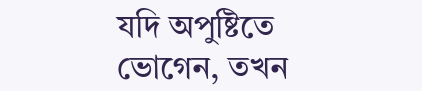যদি অপুষ্টিতে ভোগেন, তখন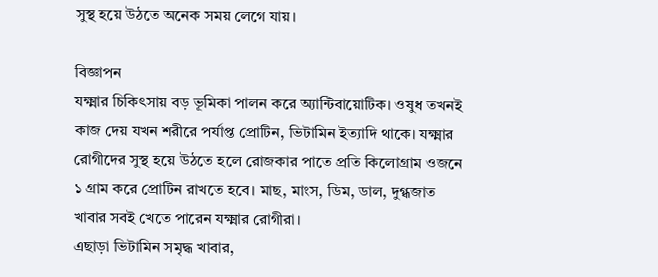সুস্থ হয়ে উঠতে অনেক সময় লেগে যায়।

বিজ্ঞাপন
যক্ষ্মার চিকিৎসায় বড় ভূমিকা পালন করে অ্যান্টিবায়োটিক। ওষুধ তখনই কাজ দেয় যখন শরীরে পর্যাপ্ত প্রোটিন, ভিটামিন ইত্যাদি থাকে। যক্ষ্মার রোগীদের সুস্থ হয়ে উঠতে হলে রোজকার পাতে প্রতি কিলোগ্রাম ওজনে ১ গ্রাম করে প্রোটিন রাখতে হবে। মাছ, মাংস, ডিম, ডাল, দুগ্ধজাত খাবার সবই খেতে পারেন যক্ষ্মার রোগীরা।
এছাড়া ভিটামিন সমৃদ্ধ খাবার,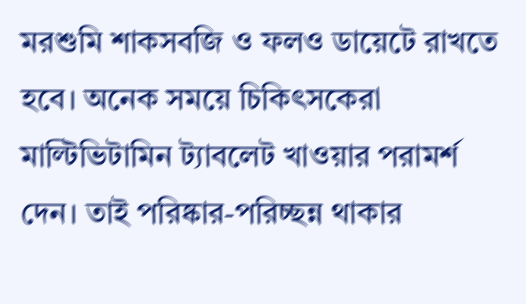মরশুমি শাকসবজি ও ফলও ডায়েটে রাখতে হবে। অনেক সময়ে চিকিৎসকেরা মাল্টিভিটামিন ট্যাবলেট খাওয়ার পরামর্শ দেন। তাই পরিষ্কার-পরিচ্ছন্ন থাকার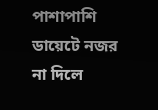পাশাপাশি ডায়েটে নজর না দিলে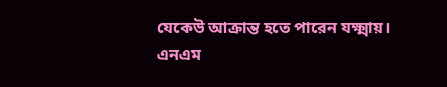যেকেউ আক্রান্ত হতে পারেন যক্ষ্মায়।
এনএম